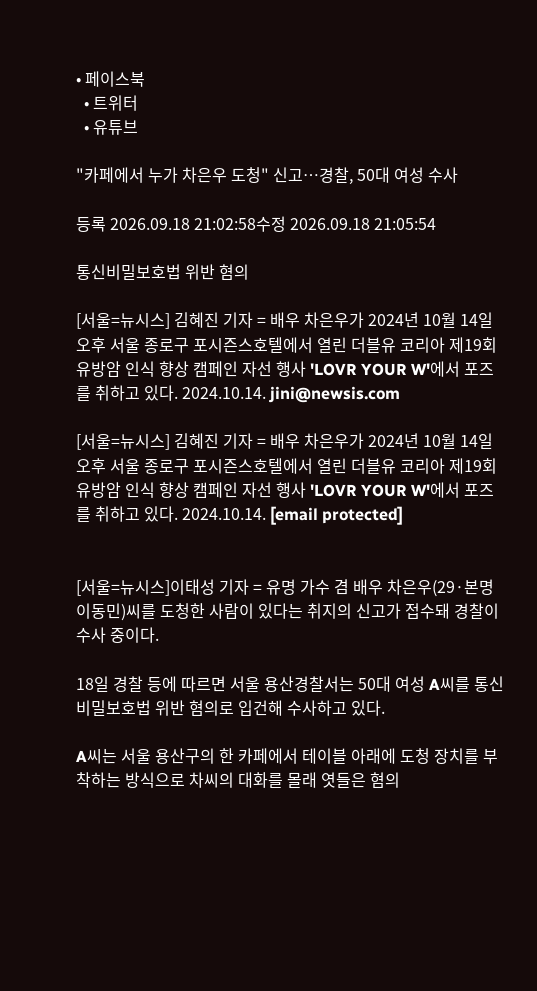• 페이스북
  • 트위터
  • 유튜브

"카페에서 누가 차은우 도청" 신고…경찰, 50대 여성 수사

등록 2026.09.18 21:02:58수정 2026.09.18 21:05:54

통신비밀보호법 위반 혐의

[서울=뉴시스] 김혜진 기자 = 배우 차은우가 2024년 10월 14일 오후 서울 종로구 포시즌스호텔에서 열린 더블유 코리아 제19회 유방암 인식 향상 캠페인 자선 행사 'LOVR YOUR W'에서 포즈를 취하고 있다. 2024.10.14. jini@newsis.com

[서울=뉴시스] 김혜진 기자 = 배우 차은우가 2024년 10월 14일 오후 서울 종로구 포시즌스호텔에서 열린 더블유 코리아 제19회 유방암 인식 향상 캠페인 자선 행사 'LOVR YOUR W'에서 포즈를 취하고 있다. 2024.10.14. [email protected]


[서울=뉴시스]이태성 기자 = 유명 가수 겸 배우 차은우(29·본명 이동민)씨를 도청한 사람이 있다는 취지의 신고가 접수돼 경찰이 수사 중이다.

18일 경찰 등에 따르면 서울 용산경찰서는 50대 여성 A씨를 통신비밀보호법 위반 혐의로 입건해 수사하고 있다.

A씨는 서울 용산구의 한 카페에서 테이블 아래에 도청 장치를 부착하는 방식으로 차씨의 대화를 몰래 엿들은 혐의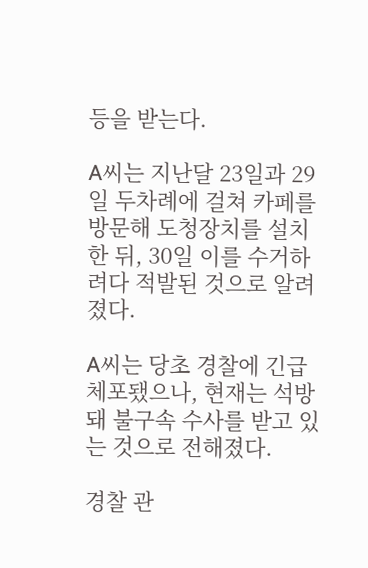등을 받는다.

A씨는 지난달 23일과 29일 두차례에 걸쳐 카페를 방문해 도청장치를 설치한 뒤, 30일 이를 수거하려다 적발된 것으로 알려졌다.

A씨는 당초 경찰에 긴급체포됐으나, 현재는 석방돼 불구속 수사를 받고 있는 것으로 전해졌다.

경찰 관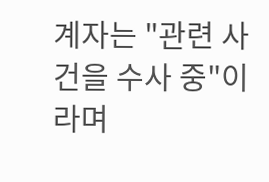계자는 "관련 사건을 수사 중"이라며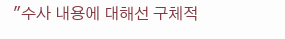"수사 내용에 대해선 구체적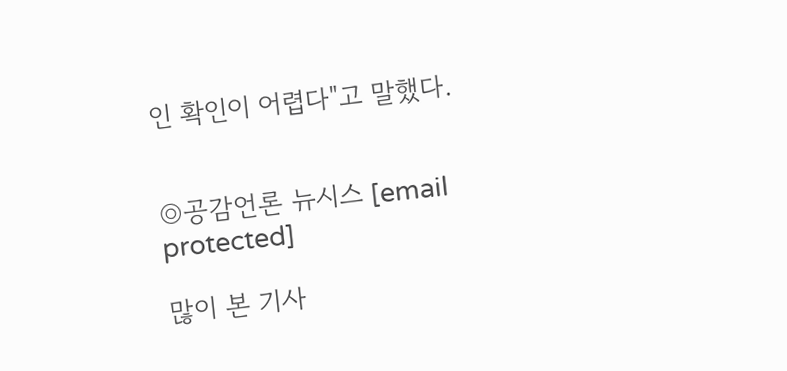인 확인이 어렵다"고 말했다.


◎공감언론 뉴시스 [email protected]

많이 본 기사